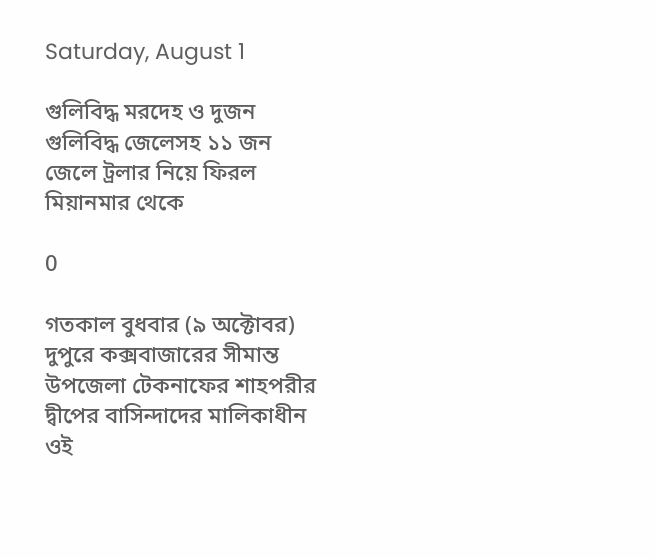Saturday, August 1

গুলিবিদ্ধ মরদেহ ও দুজন গুলিবিদ্ধ জেলেসহ ১১ জন জেলে ট্রলার নিয়ে ফিরল মিয়ানমার থেকে

0

গতকাল বুধবার (৯ অক্টোবর) দুপুরে কক্সবাজারের সীমান্ত উপজেলা টেকনাফের শাহপরীর দ্বীপের বাসিন্দাদের মালিকাধীন ওই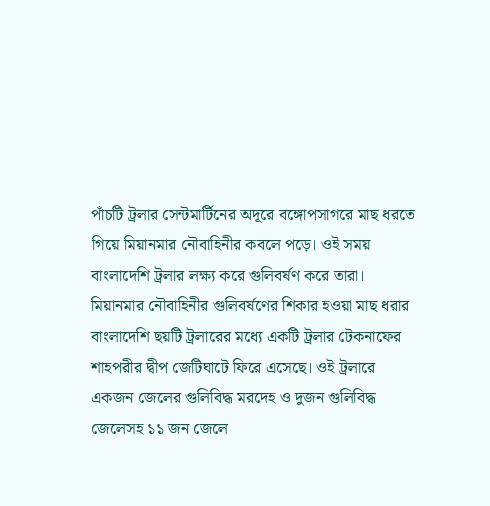পাঁচটি ট্রলার সেন্টমার্টিনের অদূরে বঙ্গোপসাগরে মাছ ধরতে গিয়ে মিয়ানমার নৌবাহিনীর কবলে পড়ে। ওই সময় বাংলাদেশি ট্রলার লক্ষ্য করে গুলিবর্ষণ করে তারা। মিয়ানমার নৌবাহিনীর গুলিবর্ষণের শিকার হওয়া মাছ ধরার বাংলাদেশি ছয়টি ট্রলারের মধ্যে একটি ট্রলার টেকনাফের শাহপরীর দ্বীপ জেটিঘাটে ফিরে এসেছে। ওই ট্রলারে একজন জেলের গুলিবিদ্ধ মরদেহ ও দুজন গুলিবিদ্ধ জেলেসহ ১১ জন জেলে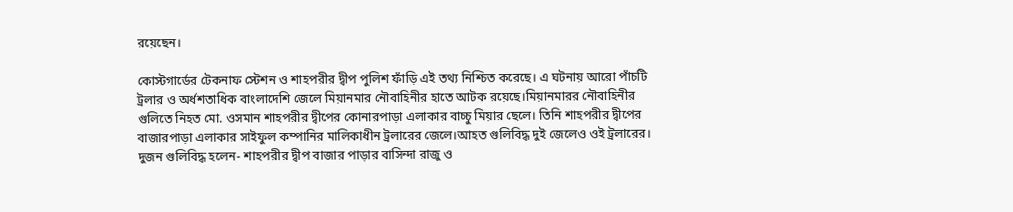রয়েছেন।

কোস্টগার্ডের টেকনাফ স্টেশন ও শাহপরীর দ্বীপ পুলিশ ফাঁড়ি এই তথ্য নিশ্চিত করেছে। এ ঘটনায় আরো পাঁচটি ট্রলার ও অর্ধশতাধিক বাংলাদেশি জেলে মিয়ানমার নৌবাহিনীর হাতে আটক রয়েছে।মিয়ানমারর নৌবাহিনীর গুলিতে নিহত মো. ওসমান শাহপরীর দ্বীপের কোনারপাড়া এলাকার বাচ্চু মিয়ার ছেলে। তিনি শাহপরীর দ্বীপের বাজারপাড়া এলাকার সাইফুল কম্পানির মালিকাধীন ট্রলারের জেলে।আহত গুলিবিদ্ধ দুই জেলেও ওই ট্রলারের। দুজন গুলিবিদ্ধ হলেন- শাহপরীর দ্বীপ বাজার পাড়ার বাসিন্দা রাজু ও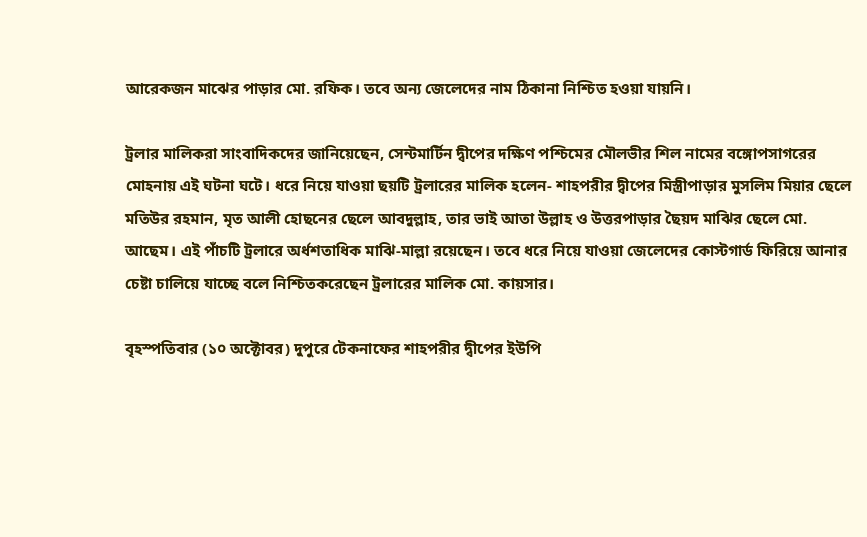আরেকজন মাঝের পাড়ার মো. রফিক। তবে অন্য জেলেদের নাম ঠিকানা নিশ্চিত হওয়া যায়নি।

ট্রলার মালিকরা সাংবাদিকদের জানিয়েছেন, সেন্টমার্টিন দ্বীপের দক্ষিণ পশ্চিমের মৌলভীর শিল নামের বঙ্গোপসাগরের মোহনায় এই ঘটনা ঘটে। ধরে নিয়ে যাওয়া ছয়টি ট্রলারের মালিক হলেন- শাহপরীর দ্বীপের মিস্ত্রীপাড়ার মুসলিম মিয়ার ছেলে মতিউর রহমান, মৃত আলী হোছনের ছেলে আবদুল্লাহ, তার ভাই আতা উল্লাহ ও উত্তরপাড়ার ছৈয়দ মাঝির ছেলে মো. আছেম। এই পাঁচটি ট্রলারে অর্ধশতাধিক মাঝি-মাল্লা রয়েছেন। তবে ধরে নিয়ে যাওয়া জেলেদের কোস্টগার্ড ফিরিয়ে আনার চেষ্টা চালিয়ে যাচ্ছে বলে নিশ্চিতকরেছেন ট্রলারের মালিক মো. কায়সার।

বৃহস্পতিবার (১০ অক্টোবর) দুপুরে টেকনাফের শাহপরীর দ্বীপের ইউপি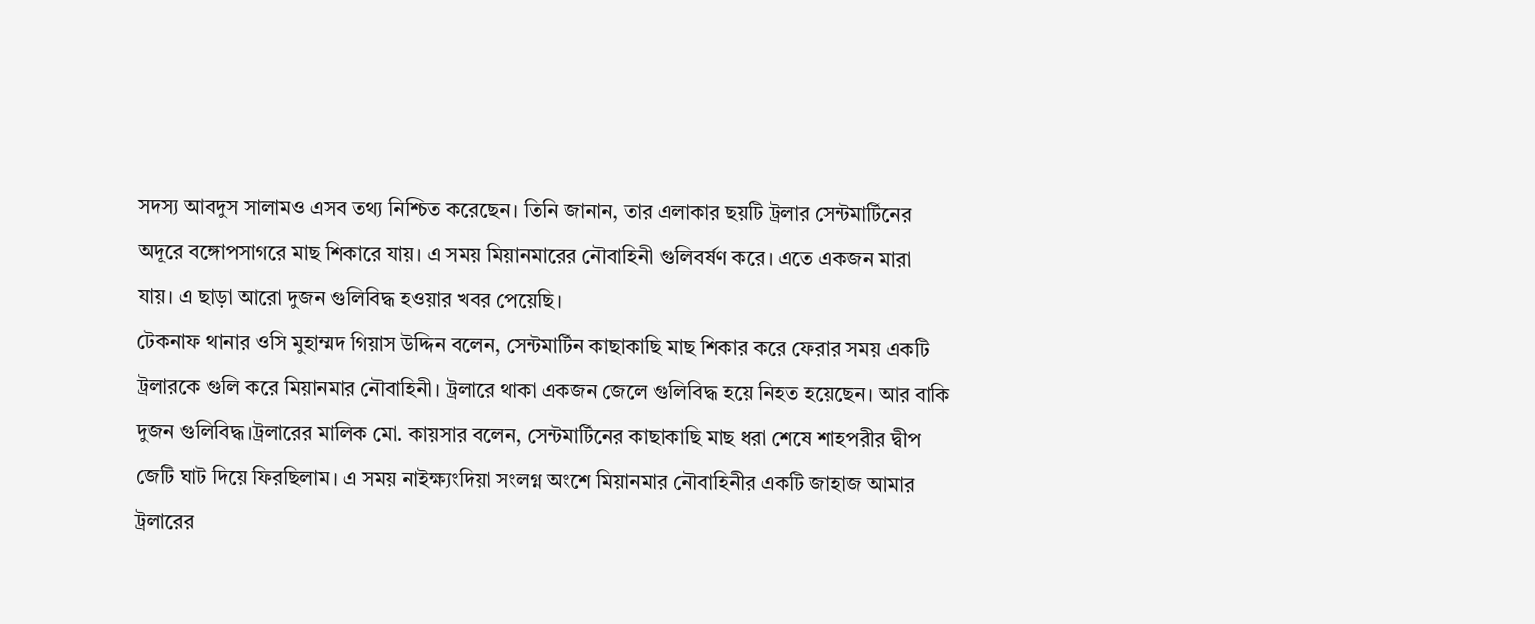সদস্য আবদুস সালামও এসব তথ্য নিশ্চিত করেছেন। তিনি জানান, তার এলাকার ছয়টি ট্রলার সেন্টমার্টিনের অদূরে বঙ্গোপসাগরে মাছ শিকারে যায়। এ সময় মিয়ানমারের নৌবাহিনী গুলিবর্ষণ করে। এতে একজন মারা যায়। এ ছাড়া আরো দুজন গুলিবিদ্ধ হওয়ার খবর পেয়েছি।
টেকনাফ থানার ওসি মুহাম্মদ গিয়াস উদ্দিন বলেন, সেন্টমার্টিন কাছাকাছি মাছ শিকার করে ফেরার সময় একটি ট্রলারকে গুলি করে মিয়ানমার নৌবাহিনী। ট্রলারে থাকা একজন জেলে গুলিবিদ্ধ হয়ে নিহত হয়েছেন। আর বাকি দুজন গুলিবিদ্ধ।ট্রলারের মালিক মো. কায়সার বলেন, সেন্টমার্টিনের কাছাকাছি মাছ ধরা শেষে শাহপরীর দ্বীপ জেটি ঘাট দিয়ে ফিরছিলাম। এ সময় নাইক্ষ্যংদিয়া সংলগ্ন অংশে মিয়ানমার নৌবাহিনীর একটি জাহাজ আমার ট্রলারের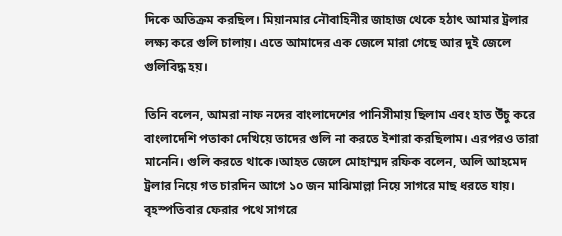দিকে অতিক্রম করছিল। মিয়ানমার নৌবাহিনীর জাহাজ থেকে হঠাৎ আমার ট্রলার লক্ষ্য করে গুলি চালায়। এতে আমাদের এক জেলে মারা গেছে আর দুই জেলে গুলিবিদ্ধ হয়।

তিনি বলেন, আমরা নাফ নদের বাংলাদেশের পানিসীমায় ছিলাম এবং হাত উঁচু করে বাংলাদেশি পতাকা দেখিয়ে তাদের গুলি না করতে ইশারা করছিলাম। এরপরও তারা মানেনি। গুলি করতে থাকে।আহত জেলে মোহাম্মদ রফিক বলেন, অলি আহমেদ ট্রলার নিয়ে গত চারদিন আগে ১০ জন মাঝিমাল্লা নিয়ে সাগরে মাছ ধরতে যায়। বৃহস্পতিবার ফেরার পথে সাগরে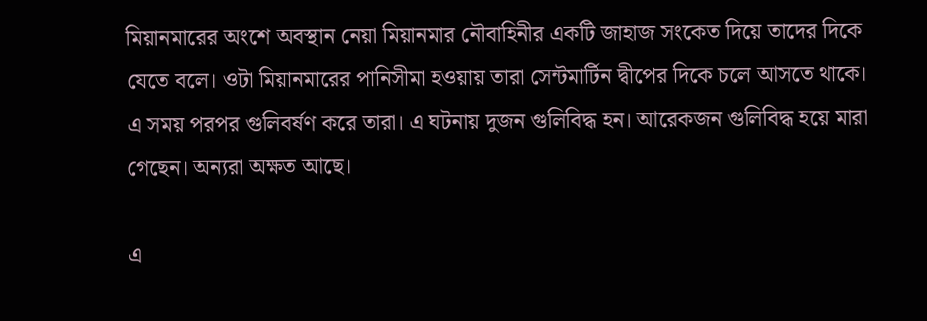মিয়ানমারের অংশে অবস্থান নেয়া মিয়ানমার নৌবাহিনীর একটি জাহাজ সংকেত দিয়ে তাদের দিকে যেতে বলে। ওটা মিয়ানমারের পানিসীমা হওয়ায় তারা সেন্টমার্টিন দ্বীপের দিকে চলে আসতে থাকে। এ সময় পরপর গুলিবর্ষণ করে তারা। এ ঘটনায় দুজন গুলিবিদ্ধ হন। আরেকজন গুলিবিদ্ধ হয়ে মারা গেছেন। অন্যরা অক্ষত আছে।

এ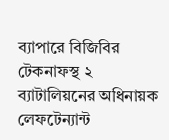ব্যাপারে বিজিবির টেকনাফস্থ ২ ব্যাটালিয়নের অধিনায়ক লেফটেন্যান্ট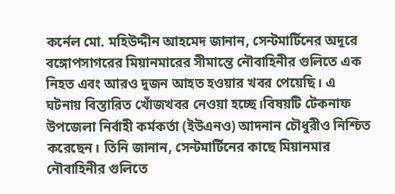কর্নেল মো. মহিউদ্দীন আহমেদ জানান, সেন্টমার্টিনের অদূরে বঙ্গোপসাগরের মিয়ানমারের সীমান্তে নৌবাহিনীর গুলিতে এক নিহত এবং আরও দুজন আহত হওয়ার খবর পেয়েছি। এ ঘটনায় বিস্তারিত খোঁজখবর নেওয়া হচ্ছে।বিষয়টি টেকনাফ উপজেলা নির্বাহী কর্মকর্তা (ইউএনও) আদনান চৌধুরীও নিশ্চিত  করেছেন। তিনি জানান, সেন্টমার্টিনের কাছে মিয়ানমার নৌবাহিনীর গুলিতে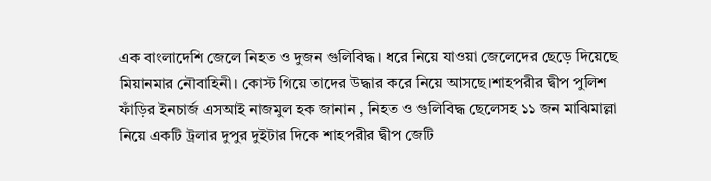এক বাংলাদেশি জেলে নিহত ও দুজন গুলিবিদ্ধ। ধরে নিয়ে যাওয়া জেলেদের ছেড়ে দিয়েছে মিয়ানমার নৌবাহিনী। কোস্ট গিয়ে তাদের উদ্ধার করে নিয়ে আসছে।শাহপরীর দ্বীপ পুলিশ ফাঁড়ির ইনচার্জ এসআই নাজমুল হক জানান , নিহত ও গুলিবিদ্ধ ছেলেসহ ১১ জন মাঝিমাল্লা নিয়ে একটি ট্রলার দুপুর দুইটার দিকে শাহপরীর দ্বীপ জেটি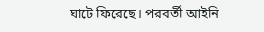ঘাটে ফিরেছে। পরবর্তী আইনি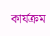কার্যক্রম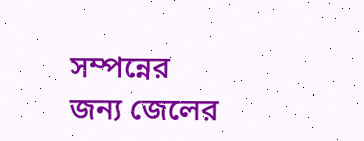সম্পন্নের জন্য জেলের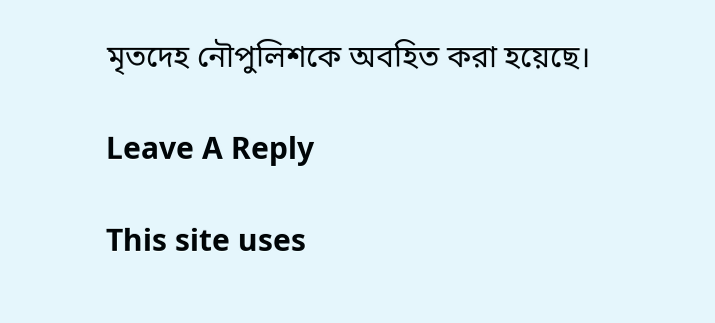মৃতদেহ নৌপুলিশকে অবহিত করা হয়েছে।

Leave A Reply

This site uses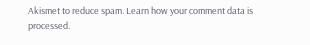Akismet to reduce spam. Learn how your comment data is processed.